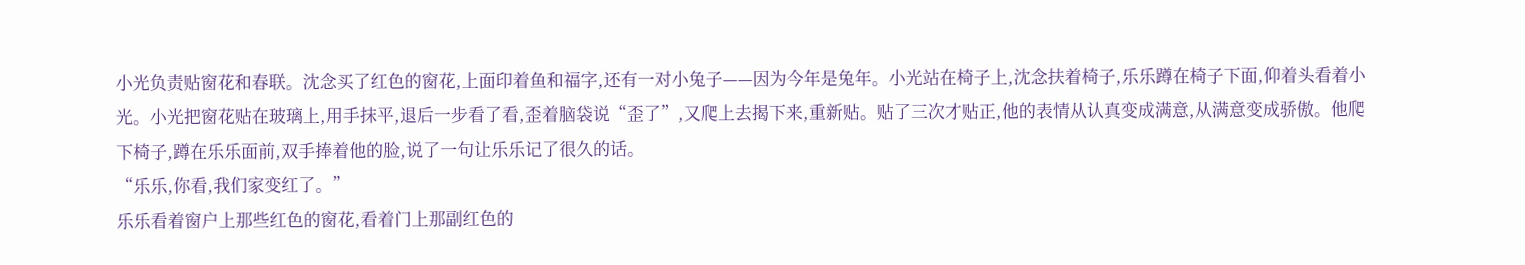小光负责贴窗花和春联。沈念买了红色的窗花,上面印着鱼和福字,还有一对小兔子——因为今年是兔年。小光站在椅子上,沈念扶着椅子,乐乐蹲在椅子下面,仰着头看着小光。小光把窗花贴在玻璃上,用手抹平,退后一步看了看,歪着脑袋说“歪了”,又爬上去揭下来,重新贴。贴了三次才贴正,他的表情从认真变成满意,从满意变成骄傲。他爬下椅子,蹲在乐乐面前,双手捧着他的脸,说了一句让乐乐记了很久的话。
“乐乐,你看,我们家变红了。”
乐乐看着窗户上那些红色的窗花,看着门上那副红色的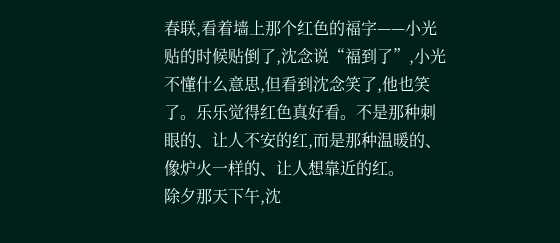春联,看着墙上那个红色的福字——小光贴的时候贴倒了,沈念说“福到了”,小光不懂什么意思,但看到沈念笑了,他也笑了。乐乐觉得红色真好看。不是那种刺眼的、让人不安的红,而是那种温暖的、像炉火一样的、让人想靠近的红。
除夕那天下午,沈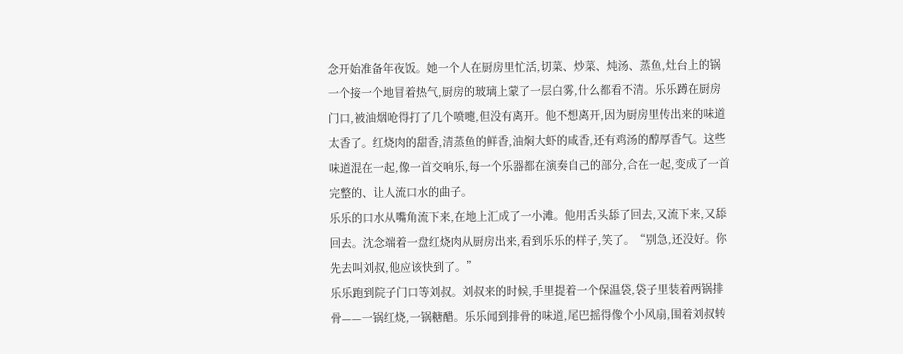念开始准备年夜饭。她一个人在厨房里忙活,切菜、炒菜、炖汤、蒸鱼,灶台上的锅一个接一个地冒着热气,厨房的玻璃上蒙了一层白雾,什么都看不清。乐乐蹲在厨房门口,被油烟呛得打了几个喷嚏,但没有离开。他不想离开,因为厨房里传出来的味道太香了。红烧肉的甜香,清蒸鱼的鲜香,油焖大虾的咸香,还有鸡汤的醇厚香气。这些味道混在一起,像一首交响乐,每一个乐器都在演奏自己的部分,合在一起,变成了一首完整的、让人流口水的曲子。
乐乐的口水从嘴角流下来,在地上汇成了一小滩。他用舌头舔了回去,又流下来,又舔回去。沈念端着一盘红烧肉从厨房出来,看到乐乐的样子,笑了。“别急,还没好。你先去叫刘叔,他应该快到了。”
乐乐跑到院子门口等刘叔。刘叔来的时候,手里提着一个保温袋,袋子里装着两锅排骨——一锅红烧,一锅糖醋。乐乐闻到排骨的味道,尾巴摇得像个小风扇,围着刘叔转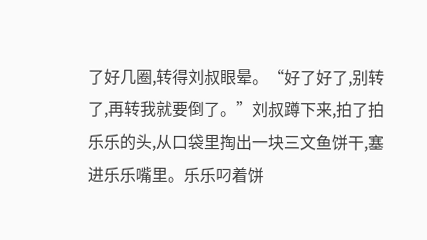了好几圈,转得刘叔眼晕。“好了好了,别转了,再转我就要倒了。”刘叔蹲下来,拍了拍乐乐的头,从口袋里掏出一块三文鱼饼干,塞进乐乐嘴里。乐乐叼着饼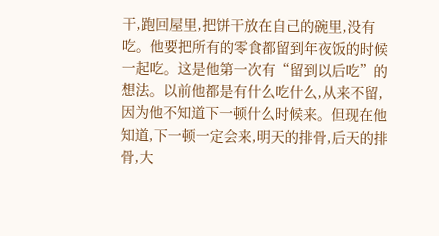干,跑回屋里,把饼干放在自己的碗里,没有吃。他要把所有的零食都留到年夜饭的时候一起吃。这是他第一次有“留到以后吃”的想法。以前他都是有什么吃什么,从来不留,因为他不知道下一顿什么时候来。但现在他知道,下一顿一定会来,明天的排骨,后天的排骨,大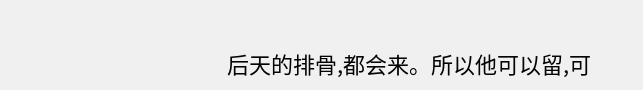后天的排骨,都会来。所以他可以留,可